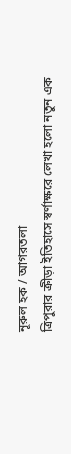নূরুল হক / আগরতলা
ত্রিপুরার ক্রীড়া ইতিহাসে স্বর্ণাক্ষরে লেখা হলো নতুন এক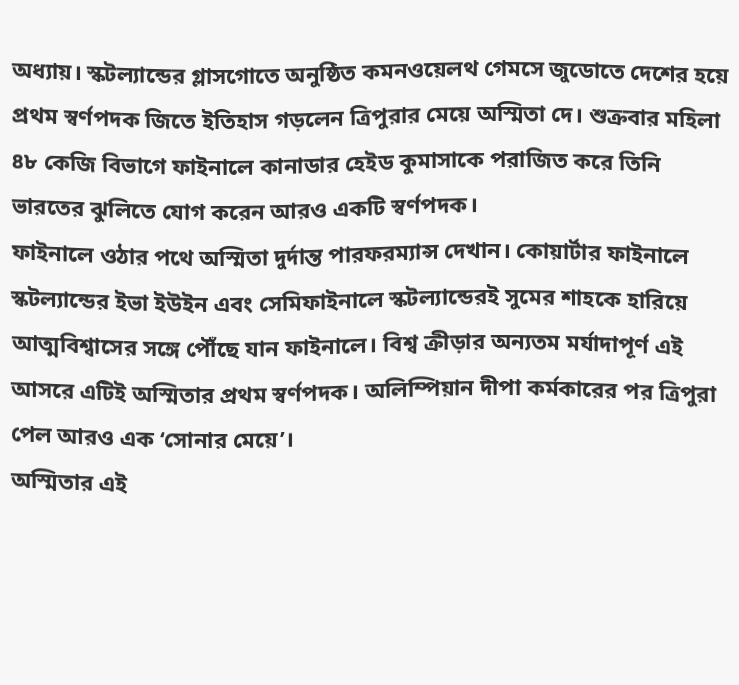অধ্যায়। স্কটল্যান্ডের গ্লাসগোতে অনুষ্ঠিত কমনওয়েলথ গেমসে জুডোতে দেশের হয়ে প্রথম স্বর্ণপদক জিতে ইতিহাস গড়লেন ত্রিপুরার মেয়ে অস্মিতা দে। শুক্রবার মহিলা ৪৮ কেজি বিভাগে ফাইনালে কানাডার হেইড কুমাসাকে পরাজিত করে তিনি ভারতের ঝুলিতে যোগ করেন আরও একটি স্বর্ণপদক।
ফাইনালে ওঠার পথে অস্মিতা দুর্দান্ত পারফরম্যান্স দেখান। কোয়ার্টার ফাইনালে স্কটল্যান্ডের ইভা ইউইন এবং সেমিফাইনালে স্কটল্যান্ডেরই সুমের শাহকে হারিয়ে আত্মবিশ্বাসের সঙ্গে পৌঁছে যান ফাইনালে। বিশ্ব ক্রীড়ার অন্যতম মর্যাদাপূর্ণ এই আসরে এটিই অস্মিতার প্রথম স্বর্ণপদক। অলিম্পিয়ান দীপা কর্মকারের পর ত্রিপুরা পেল আরও এক ‘সোনার মেয়ে’।
অস্মিতার এই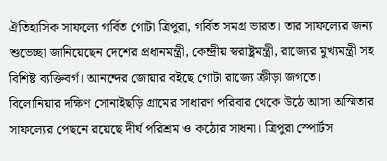ঐতিহাসিক সাফল্যে গর্বিত গোটা ত্রিপুরা, গর্বিত সমগ্র ভারত। তার সাফল্যের জন্য শুভেচ্ছা জানিয়েছেন দেশের প্রধানমন্ত্রী, কেন্দ্রীয় স্বরাষ্ট্রমন্ত্রী, রাজ্যের মুখ্যমন্ত্রী সহ বিশিষ্ট ব্যক্তিবর্গ। আনন্দের জোয়ার বইছে গোটা রাজ্যে ক্রীড়া জগতে।
বিলোনিয়ার দক্ষিণ সোনাইছড়ি গ্রামের সাধারণ পরিবার থেকে উঠে আসা অস্মিতার সাফল্যের পেছনে রয়েছে দীর্ঘ পরিশ্রম ও কঠোর সাধনা। ত্রিপুরা স্পোর্টস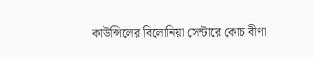কাউন্সিলের বিলোনিয়া সেন্টারে কোচ বীণা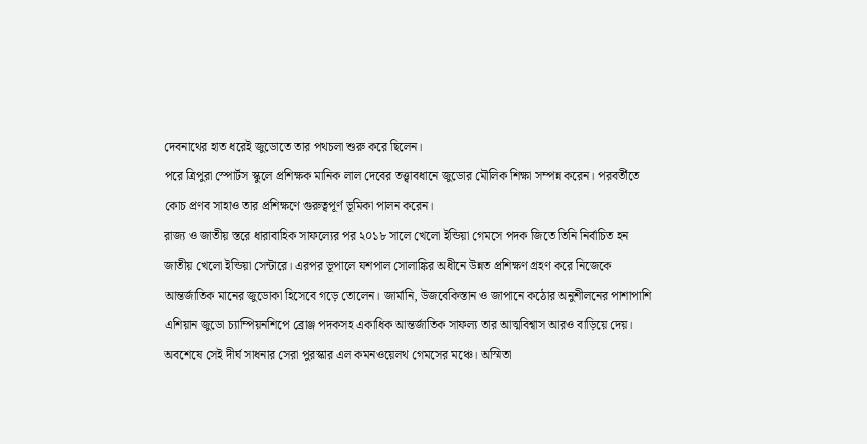দেবনাথের হাত ধরেই জুডোতে তার পথচলা শুরু করে ছিলেন।
পরে ত্রিপুরা স্পোর্টস স্কুলে প্রশিক্ষক মানিক লাল দেবের তত্ত্বাবধানে জুডোর মৌলিক শিক্ষা সম্পন্ন করেন। পরবর্তীতে কোচ প্রণব সাহাও তার প্রশিক্ষণে গুরুত্বপূর্ণ ভূমিকা পালন করেন।
রাজ্য ও জাতীয় স্তরে ধারাবাহিক সাফল্যের পর ২০১৮ সালে খেলো ইন্ডিয়া গেমসে পদক জিতে তিনি নির্বাচিত হন জাতীয় খেলো ইন্ডিয়া সেন্টারে। এরপর ভূপালে যশপাল সোলাঙ্কির অধীনে উন্নত প্রশিক্ষণ গ্রহণ করে নিজেকে আন্তর্জাতিক মানের জুডোকা হিসেবে গড়ে তোলেন। জার্মানি, উজবেকিস্তান ও জাপানে কঠোর অনুশীলনের পাশাপাশি এশিয়ান জুডো চ্যাম্পিয়নশিপে ব্রোঞ্জ পদকসহ একাধিক আন্তর্জাতিক সাফল্য তার আত্মবিশ্বাস আরও বাড়িয়ে দেয়।
অবশেষে সেই দীর্ঘ সাধনার সেরা পুরস্কার এল কমনওয়েলথ গেমসের মঞ্চে। অস্মিতা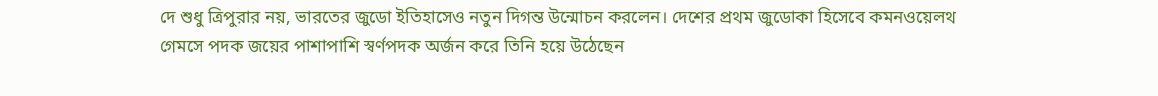দে শুধু ত্রিপুরার নয়, ভারতের জুডো ইতিহাসেও নতুন দিগন্ত উন্মোচন করলেন। দেশের প্রথম জুডোকা হিসেবে কমনওয়েলথ গেমসে পদক জয়ের পাশাপাশি স্বর্ণপদক অর্জন করে তিনি হয়ে উঠেছেন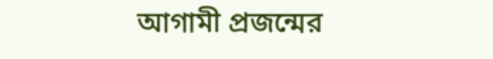আগামী প্রজন্মের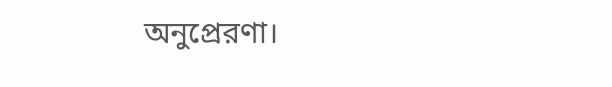অনুপ্রেরণা।